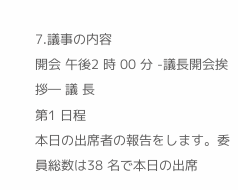7.議事の内容
開会 午後2 時 00 分 -議長開会挨拶― 議 長
第1 日程
本日の出席者の報告をします。委員総数は38 名で本日の出席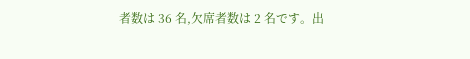者数は 36 名,欠席者数は 2 名です。出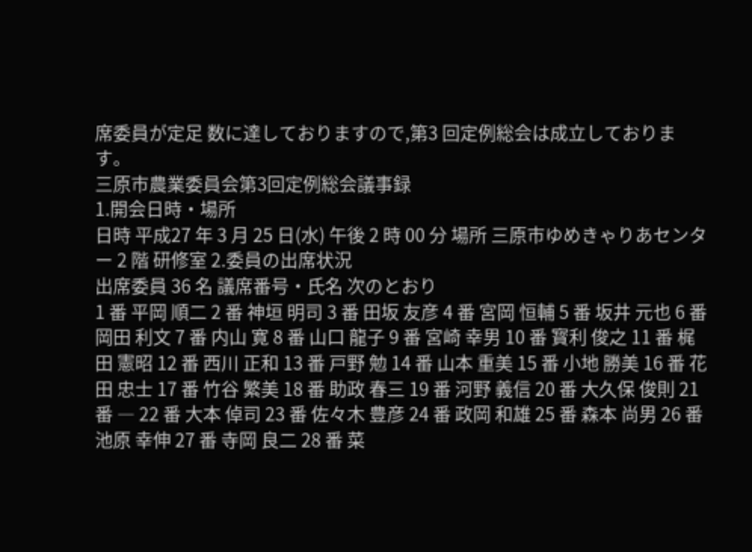席委員が定足 数に達しておりますので,第3 回定例総会は成立しております。
三原市農業委員会第3回定例総会議事録
1.開会日時・場所
日時 平成27 年 3 月 25 日(水) 午後 2 時 00 分 場所 三原市ゆめきゃりあセンター 2 階 研修室 2.委員の出席状況
出席委員 36 名 議席番号・氏名 次のとおり
1 番 平岡 順二 2 番 神垣 明司 3 番 田坂 友彦 4 番 宮岡 恒輔 5 番 坂井 元也 6 番 岡田 利文 7 番 内山 寛 8 番 山口 龍子 9 番 宮崎 幸男 10 番 寳利 俊之 11 番 梶田 憲昭 12 番 西川 正和 13 番 戸野 勉 14 番 山本 重美 15 番 小地 勝美 16 番 花田 忠士 17 番 竹谷 繁美 18 番 助政 春三 19 番 河野 義信 20 番 大久保 俊則 21 番 ― 22 番 大本 倬司 23 番 佐々木 豊彦 24 番 政岡 和雄 25 番 森本 尚男 26 番 池原 幸伸 27 番 寺岡 良二 28 番 菜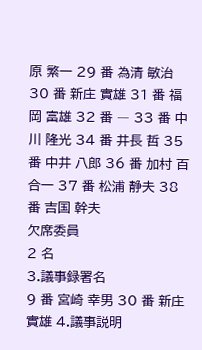原 繁一 29 番 為清 敏治 30 番 新庄 實雄 31 番 福岡 富雄 32 番 ― 33 番 中川 隆光 34 番 井長 哲 35 番 中井 八郎 36 番 加村 百合一 37 番 松浦 静夫 38 番 吉国 幹夫
欠席委員
2 名
3.議事録署名
9 番 宮崎 幸男 30 番 新庄 實雄 4.議事説明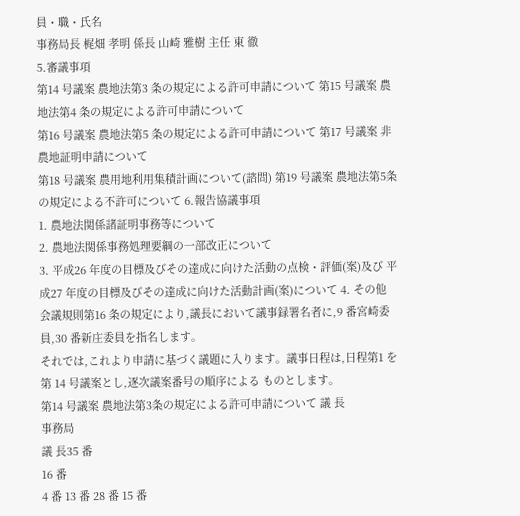員・職・氏名
事務局長 梶畑 孝明 係長 山崎 雅樹 主任 東 徹
5.審議事項
第14 号議案 農地法第3 条の規定による許可申請について 第15 号議案 農地法第4 条の規定による許可申請について
第16 号議案 農地法第5 条の規定による許可申請について 第17 号議案 非農地証明申請について
第18 号議案 農用地利用集積計画について(諮問) 第19 号議案 農地法第5条の規定による不許可について 6.報告協議事項
1. 農地法関係諸証明事務等について
2. 農地法関係事務処理要綱の一部改正について
3. 平成26 年度の目標及びその達成に向けた活動の点検・評価(案)及び 平成27 年度の目標及びその達成に向けた活動計画(案)について 4. その他
会議規則第16 条の規定により,議長において議事録署名者に,9 番宮崎委員,30 番新庄委員を指名します。
それでは,これより申請に基づく議題に入ります。議事日程は,日程第1 を第 14 号議案とし,逐次議案番号の順序による ものとします。
第14 号議案 農地法第3条の規定による許可申請について 議 長
事務局
議 長35 番
16 番
4 番 13 番 28 番 15 番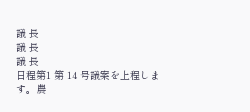議 長
議 長
議 長
日程第1 第 14 号議案を上程します。農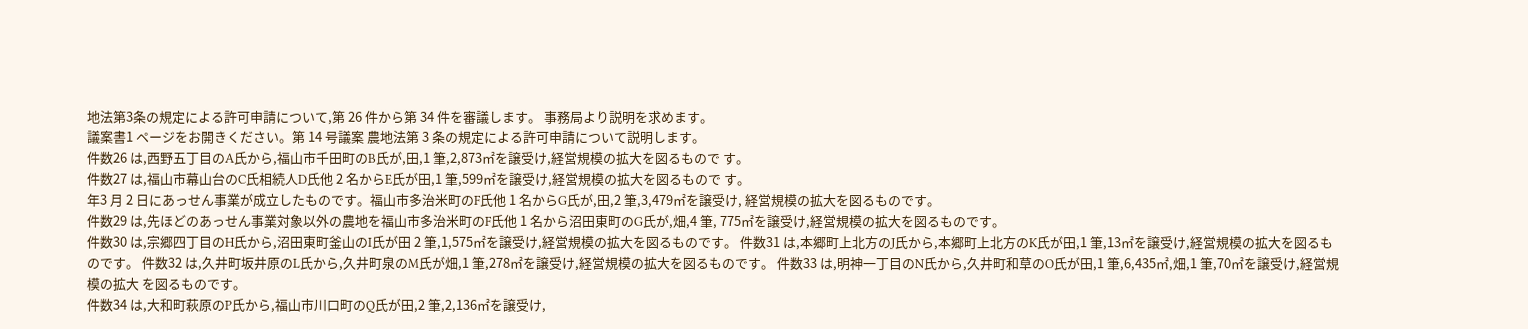地法第3条の規定による許可申請について,第 26 件から第 34 件を審議します。 事務局より説明を求めます。
議案書1 ページをお開きください。第 14 号議案 農地法第 3 条の規定による許可申請について説明します。
件数26 は,西野五丁目のA氏から,福山市千田町のB氏が,田,1 筆,2,873㎡を譲受け,経営規模の拡大を図るもので す。
件数27 は,福山市幕山台のC氏相続人D氏他 2 名からE氏が田,1 筆,599㎡を譲受け,経営規模の拡大を図るもので す。
年3 月 2 日にあっせん事業が成立したものです。福山市多治米町のF氏他 1 名からG氏が,田,2 筆,3,479㎡を譲受け, 経営規模の拡大を図るものです。
件数29 は,先ほどのあっせん事業対象以外の農地を福山市多治米町のF氏他 1 名から沼田東町のG氏が,畑,4 筆, 775㎡を譲受け,経営規模の拡大を図るものです。
件数30 は,宗郷四丁目のH氏から,沼田東町釜山のI氏が田 2 筆,1,575㎡を譲受け,経営規模の拡大を図るものです。 件数31 は,本郷町上北方のJ氏から,本郷町上北方のK氏が田,1 筆,13㎡を譲受け,経営規模の拡大を図るものです。 件数32 は,久井町坂井原のL氏から,久井町泉のM氏が畑,1 筆,278㎡を譲受け,経営規模の拡大を図るものです。 件数33 は,明神一丁目のN氏から,久井町和草のO氏が田,1 筆,6,435㎡,畑,1 筆,70㎡を譲受け,経営規模の拡大 を図るものです。
件数34 は,大和町萩原のP氏から,福山市川口町のQ氏が田,2 筆,2,136㎡を譲受け,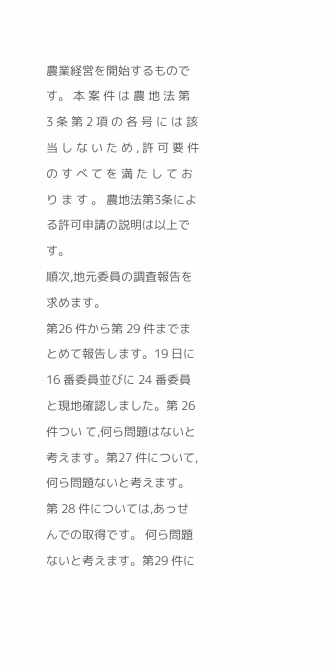農業経営を開始するものです。 本 案 件 は 農 地 法 第 3 条 第 2 項 の 各 号 に は 該 当 し な い た め , 許 可 要 件 の す べ て を 満 た し て お り ま す 。 農地法第3条による許可申請の説明は以上です。
順次,地元委員の調査報告を求めます。
第26 件から第 29 件までまとめて報告します。19 日に 16 番委員並びに 24 番委員と現地確認しました。第 26 件つい て,何ら問題はないと考えます。第27 件について,何ら問題ないと考えます。第 28 件については,あっせんでの取得です。 何ら問題ないと考えます。第29 件に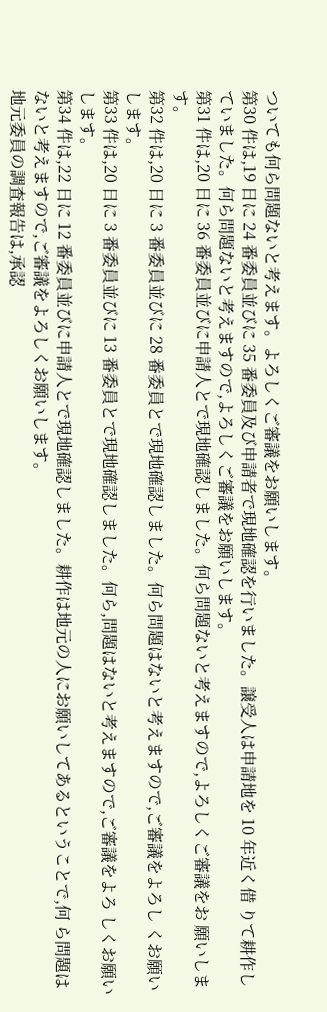ついても何ら問題ないと考えます。よろしくご審議をお願いします。
第30 件は,19 日に 24 番委員並びに 35 番委員及び申請者で現地確認を行いました。譲受人は申請地を 10 年近く借 りて耕作していました。何ら問題ないと考えますので,よろしくご審議をお願いします。
第31 件は,20 日に 36 番委員並びに申請人とで現地確認しました。何ら問題ないと考えますので,よろしくご審議をお 願いします。
第32 件は,20 日に 3 番委員並びに 28 番委員とで現地確認しました。何ら問題はないと考えますので,ご審議をよろし くお願いします。
第33 件は,20 日に 3 番委員並びに 13 番委員とで現地確認しました。何ら,問題はないと考えますので,ご審議をよろ しくお願いします。
第34 件は,22 日に 12 番委員並びに申請人とで現地確認しました。耕作は地元の人にお願いしてあるということで,何 ら問題はないと考えますので,ご審議をよろしくお願いします。
地元委員の調査報告は,承認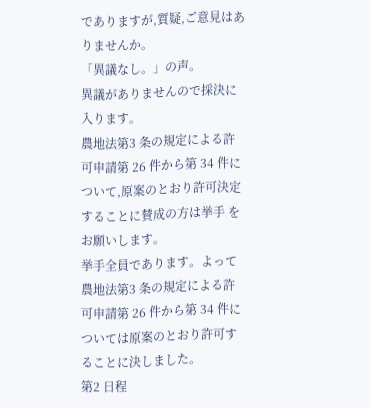でありますが,質疑,ご意見はありませんか。
「異議なし。」の声。
異議がありませんので採決に入ります。
農地法第3 条の規定による許可申請第 26 件から第 34 件について,原案のとおり許可決定することに賛成の方は挙手 をお願いします。
挙手全員であります。よって農地法第3 条の規定による許可申請第 26 件から第 34 件については原案のとおり許可す ることに決しました。
第2 日程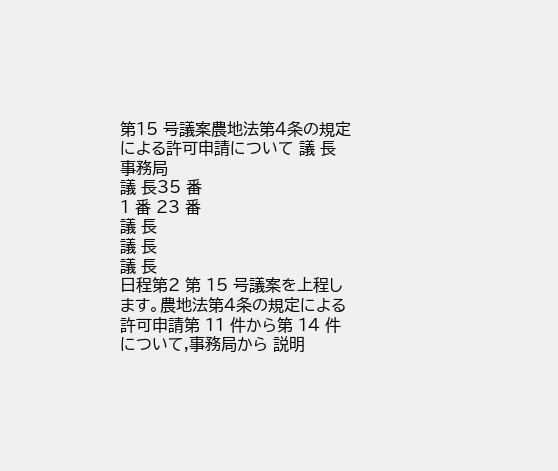第15 号議案農地法第4条の規定による許可申請について 議 長
事務局
議 長35 番
1 番 23 番
議 長
議 長
議 長
日程第2 第 15 号議案を上程します。農地法第4条の規定による許可申請第 11 件から第 14 件について,事務局から 説明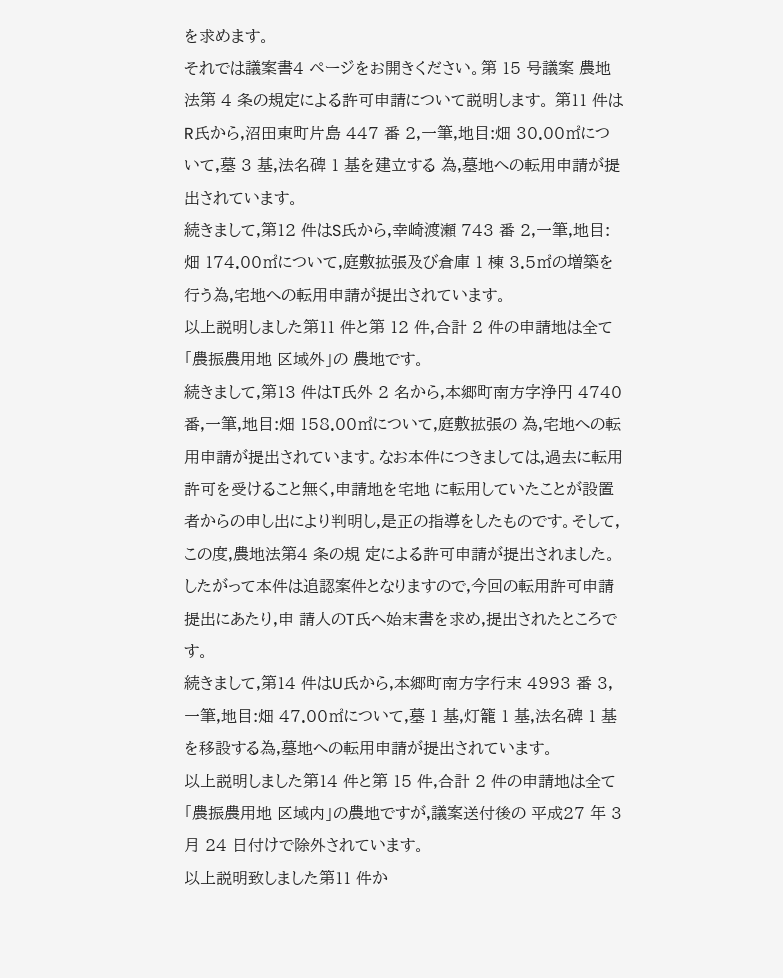を求めます。
それでは議案書4 ページをお開きください。第 15 号議案 農地法第 4 条の規定による許可申請について説明します。 第11 件はR氏から,沼田東町片島 447 番 2,一筆,地目:畑 30.00㎡について,墓 3 基,法名碑 1 基を建立する 為,墓地への転用申請が提出されています。
続きまして,第12 件はS氏から,幸崎渡瀬 743 番 2,一筆,地目:畑 174.00㎡について,庭敷拡張及び倉庫 1 棟 3.5㎡の増築を行う為,宅地への転用申請が提出されています。
以上説明しました第11 件と第 12 件,合計 2 件の申請地は全て「農振農用地 区域外」の 農地です。
続きまして,第13 件はT氏外 2 名から,本郷町南方字浄円 4740 番,一筆,地目:畑 158.00㎡について,庭敷拡張の 為,宅地への転用申請が提出されています。なお本件につきましては,過去に転用許可を受けること無く,申請地を宅地 に転用していたことが設置者からの申し出により判明し,是正の指導をしたものです。そして,この度,農地法第4 条の規 定による許可申請が提出されました。したがって本件は追認案件となりますので,今回の転用許可申請提出にあたり,申 請人のT氏へ始末書を求め,提出されたところです。
続きまして,第14 件はU氏から,本郷町南方字行末 4993 番 3,一筆,地目:畑 47.00㎡について,墓 1 基,灯籠 1 基,法名碑 1 基を移設する為,墓地への転用申請が提出されています。
以上説明しました第14 件と第 15 件,合計 2 件の申請地は全て「農振農用地 区域内」の農地ですが,議案送付後の 平成27 年 3 月 24 日付けで除外されています。
以上説明致しました第11 件か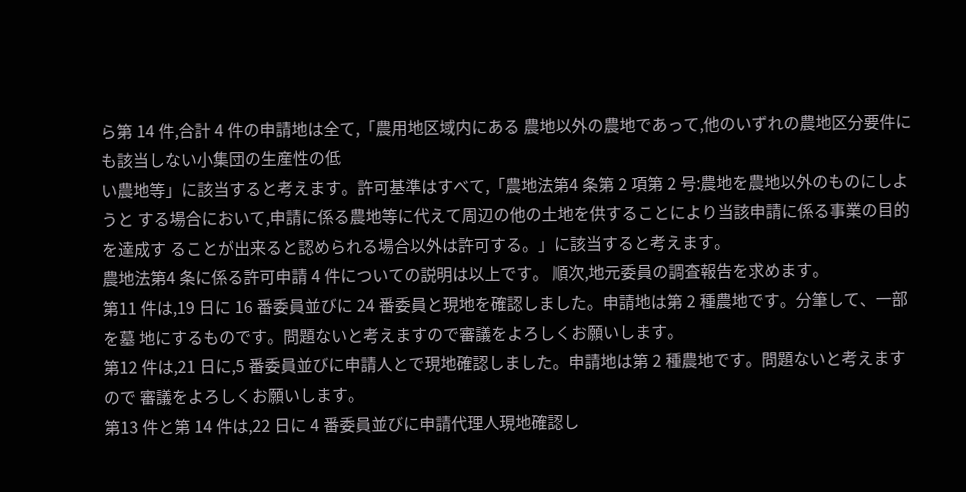ら第 14 件,合計 4 件の申請地は全て,「農用地区域内にある 農地以外の農地であって,他のいずれの農地区分要件にも該当しない小集団の生産性の低
い農地等」に該当すると考えます。許可基準はすべて,「農地法第4 条第 2 項第 2 号:農地を農地以外のものにしようと する場合において,申請に係る農地等に代えて周辺の他の土地を供することにより当該申請に係る事業の目的を達成す ることが出来ると認められる場合以外は許可する。」に該当すると考えます。
農地法第4 条に係る許可申請 4 件についての説明は以上です。 順次,地元委員の調査報告を求めます。
第11 件は,19 日に 16 番委員並びに 24 番委員と現地を確認しました。申請地は第 2 種農地です。分筆して、一部を墓 地にするものです。問題ないと考えますので審議をよろしくお願いします。
第12 件は,21 日に,5 番委員並びに申請人とで現地確認しました。申請地は第 2 種農地です。問題ないと考えますので 審議をよろしくお願いします。
第13 件と第 14 件は,22 日に 4 番委員並びに申請代理人現地確認し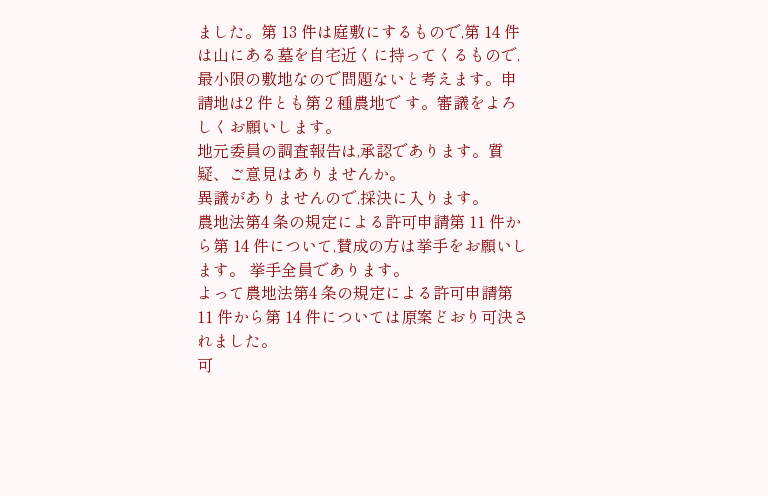ました。第 13 件は庭敷にするもので,第 14 件 は山にある墓を自宅近くに持ってくるもので,最小限の敷地なので問題ないと考えます。申請地は2 件とも第 2 種農地で す。審議をよろしくお願いします。
地元委員の調査報告は,承認であります。質疑、ご意見はありませんか。
異議がありませんので,採決に入ります。
農地法第4 条の規定による許可申請第 11 件から第 14 件について,賛成の方は挙手をお願いします。 挙手全員であります。
よって農地法第4 条の規定による許可申請第 11 件から第 14 件については原案どおり可決されました。
可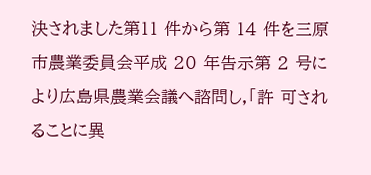決されました第11 件から第 14 件を三原市農業委員会平成 20 年告示第 2 号により広島県農業会議へ諮問し,「許 可されることに異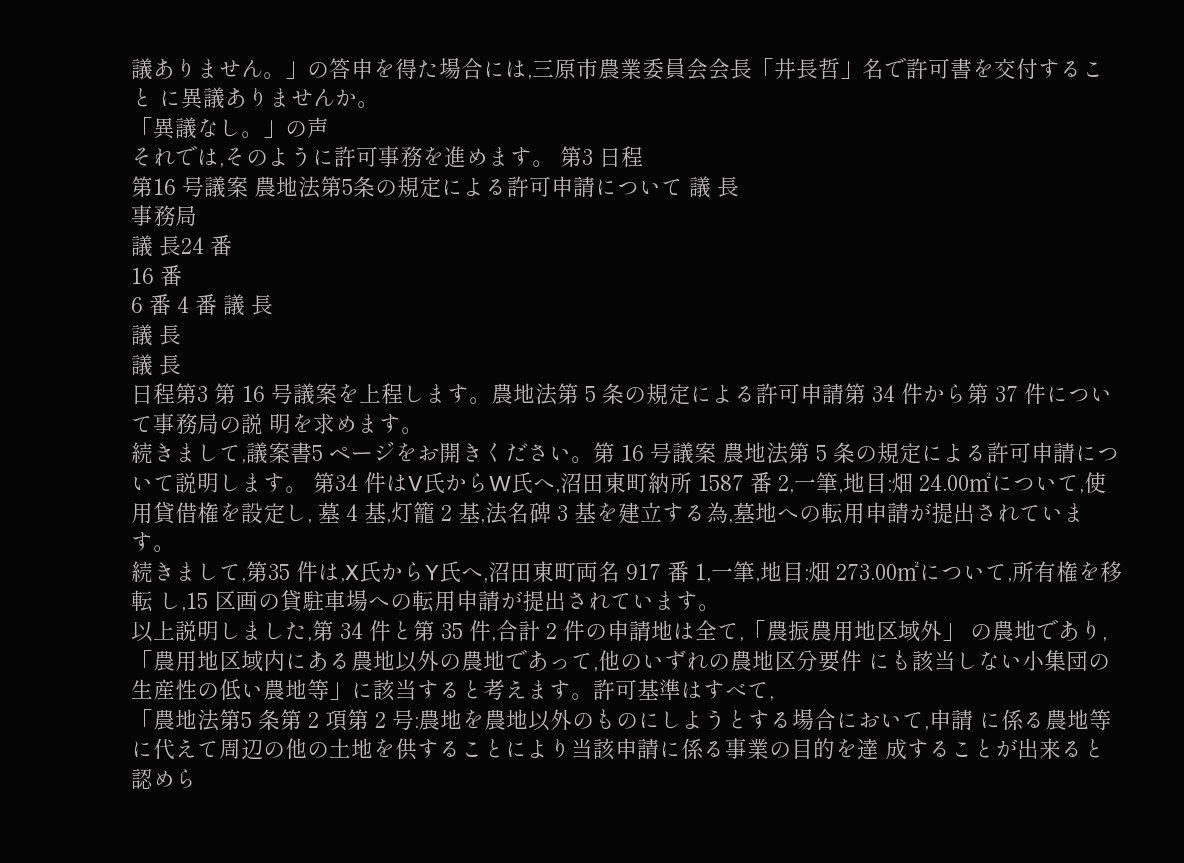議ありません。」の答申を得た場合には,三原市農業委員会会長「井長哲」名で許可書を交付すること に異議ありませんか。
「異議なし。」の声
それでは,そのように許可事務を進めます。 第3 日程
第16 号議案 農地法第5条の規定による許可申請について 議 長
事務局
議 長24 番
16 番
6 番 4 番 議 長
議 長
議 長
日程第3 第 16 号議案を上程します。農地法第 5 条の規定による許可申請第 34 件から第 37 件について事務局の説 明を求めます。
続きまして,議案書5 ページをお開きください。第 16 号議案 農地法第 5 条の規定による許可申請について説明します。 第34 件はV氏からW氏へ,沼田東町納所 1587 番 2,一筆,地目:畑 24.00㎡について,使用貸借権を設定し, 墓 4 基,灯籠 2 基,法名碑 3 基を建立する為,墓地への転用申請が提出されています。
続きまして,第35 件は,X氏からY氏へ,沼田東町両名 917 番 1,一筆,地目:畑 273.00㎡について,所有権を移転 し,15 区画の貸駐車場への転用申請が提出されています。
以上説明しました,第 34 件と第 35 件,合計 2 件の申請地は全て,「農振農用地区域外」 の農地であり,「農用地区域内にある農地以外の農地であって,他のいずれの農地区分要件 にも該当しない小集団の生産性の低い農地等」に該当すると考えます。許可基準はすべて,
「農地法第5 条第 2 項第 2 号:農地を農地以外のものにしようとする場合において,申請 に係る農地等に代えて周辺の他の土地を供することにより当該申請に係る事業の目的を達 成することが出来ると認めら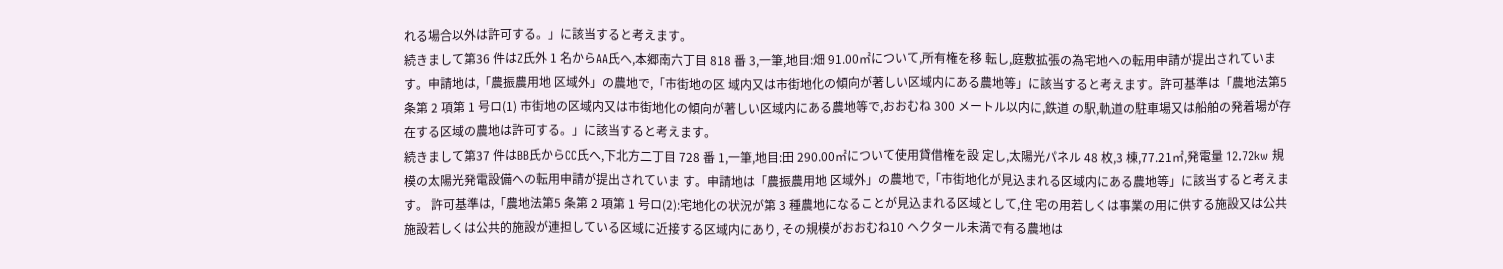れる場合以外は許可する。」に該当すると考えます。
続きまして第36 件はZ氏外 1 名からAA氏へ,本郷南六丁目 818 番 3,一筆,地目:畑 91.00㎡について,所有権を移 転し,庭敷拡張の為宅地への転用申請が提出されています。申請地は,「農振農用地 区域外」の農地で,「市街地の区 域内又は市街地化の傾向が著しい区域内にある農地等」に該当すると考えます。許可基準は「農地法第5 条第 2 項第 1 号ロ(1) 市街地の区域内又は市街地化の傾向が著しい区域内にある農地等で,おおむね 300 メートル以内に,鉄道 の駅,軌道の駐車場又は船舶の発着場が存在する区域の農地は許可する。」に該当すると考えます。
続きまして第37 件はBB氏からCC氏へ,下北方二丁目 728 番 1,一筆,地目:田 290.00㎡について使用貸借権を設 定し,太陽光パネル 48 枚,3 棟,77.21㎡,発電量 12.72kw 規模の太陽光発電設備への転用申請が提出されていま す。申請地は「農振農用地 区域外」の農地で,「市街地化が見込まれる区域内にある農地等」に該当すると考えます。 許可基準は,「農地法第5 条第 2 項第 1 号ロ(2):宅地化の状況が第 3 種農地になることが見込まれる区域として,住 宅の用若しくは事業の用に供する施設又は公共施設若しくは公共的施設が連担している区域に近接する区域内にあり, その規模がおおむね10 ヘクタール未満で有る農地は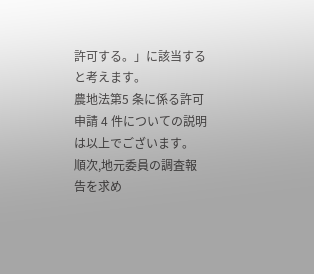許可する。」に該当すると考えます。
農地法第5 条に係る許可申請 4 件についての説明は以上でございます。 順次,地元委員の調査報告を求め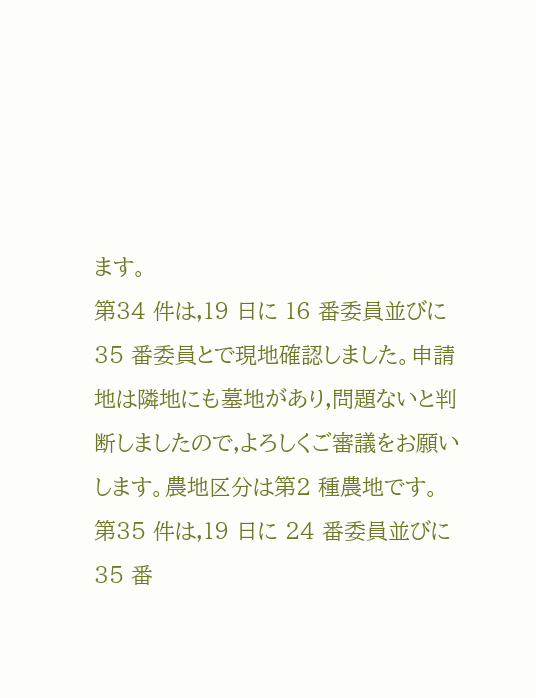ます。
第34 件は,19 日に 16 番委員並びに 35 番委員とで現地確認しました。申請地は隣地にも墓地があり,問題ないと判 断しましたので,よろしくご審議をお願いします。農地区分は第2 種農地です。
第35 件は,19 日に 24 番委員並びに 35 番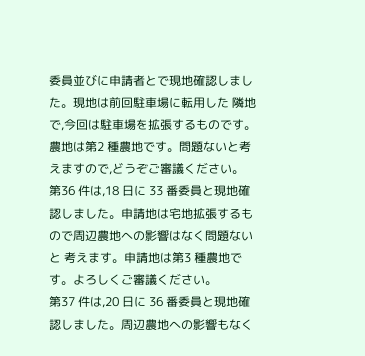委員並びに申請者とで現地確認しました。現地は前回駐車場に転用した 隣地で,今回は駐車場を拡張するものです。農地は第2 種農地です。問題ないと考えますので,どうぞご審議ください。 第36 件は,18 日に 33 番委員と現地確認しました。申請地は宅地拡張するもので周辺農地への影響はなく問題ないと 考えます。申請地は第3 種農地です。よろしくご審議ください。
第37 件は,20 日に 36 番委員と現地確認しました。周辺農地への影響もなく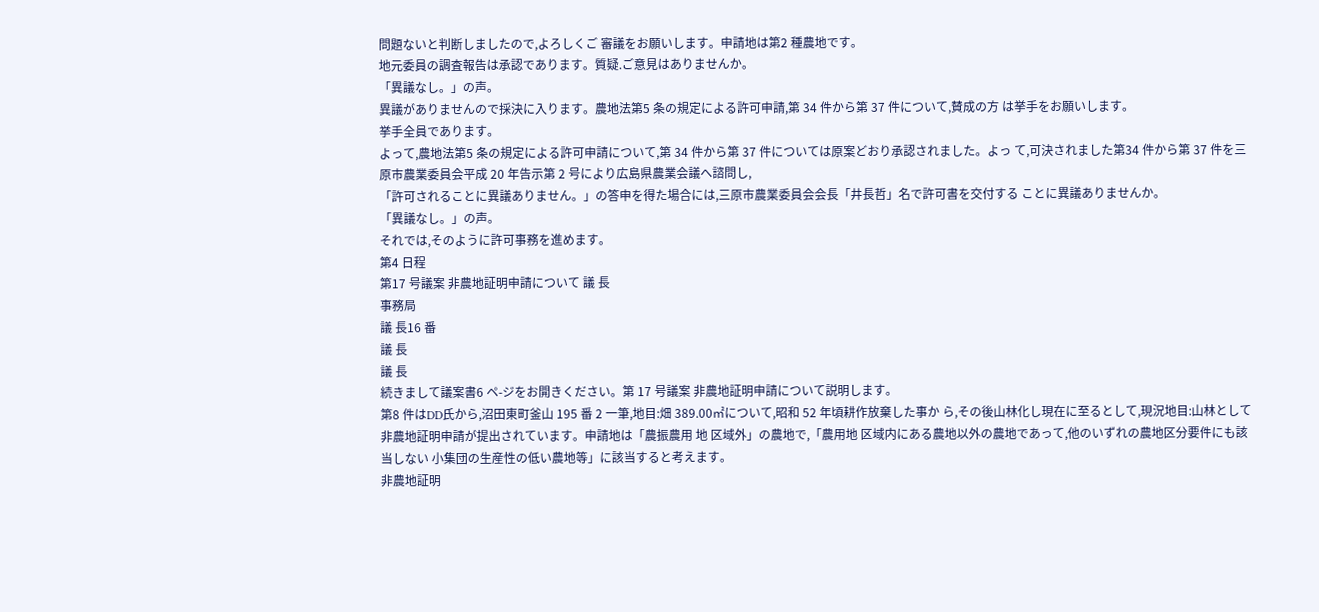問題ないと判断しましたので,よろしくご 審議をお願いします。申請地は第2 種農地です。
地元委員の調査報告は承認であります。質疑.ご意見はありませんか。
「異議なし。」の声。
異議がありませんので採決に入ります。農地法第5 条の規定による許可申請,第 34 件から第 37 件について,賛成の方 は挙手をお願いします。
挙手全員であります。
よって,農地法第5 条の規定による許可申請について,第 34 件から第 37 件については原案どおり承認されました。よっ て,可決されました第34 件から第 37 件を三原市農業委員会平成 20 年告示第 2 号により広島県農業会議へ諮問し,
「許可されることに異議ありません。」の答申を得た場合には,三原市農業委員会会長「井長哲」名で許可書を交付する ことに異議ありませんか。
「異議なし。」の声。
それでは,そのように許可事務を進めます。
第4 日程
第17 号議案 非農地証明申請について 議 長
事務局
議 長16 番
議 長
議 長
続きまして議案書6 ペ-ジをお開きください。第 17 号議案 非農地証明申請について説明します。
第8 件はDD氏から,沼田東町釜山 195 番 2 一筆,地目:畑 389.00㎡について,昭和 52 年頃耕作放棄した事か ら,その後山林化し現在に至るとして,現況地目:山林として非農地証明申請が提出されています。申請地は「農振農用 地 区域外」の農地で,「農用地 区域内にある農地以外の農地であって,他のいずれの農地区分要件にも該当しない 小集団の生産性の低い農地等」に該当すると考えます。
非農地証明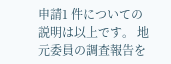申請1 件についての説明は以上です。 地元委員の調査報告を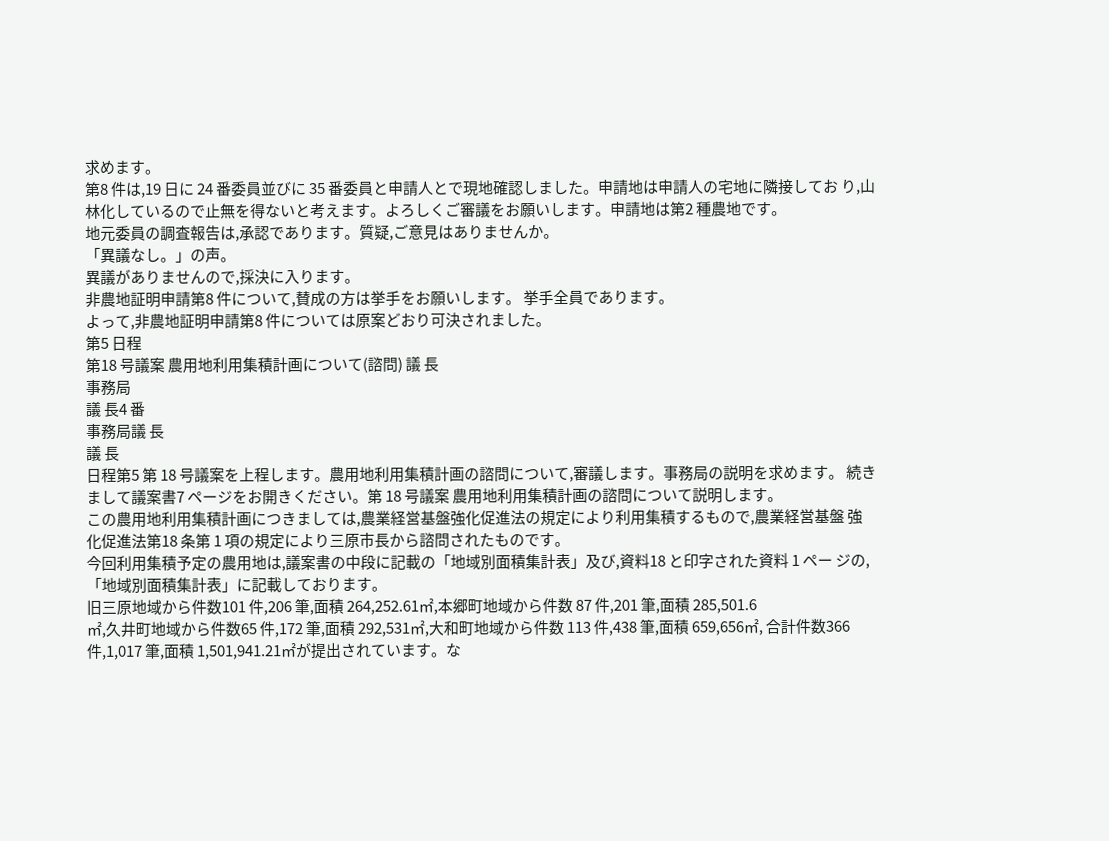求めます。
第8 件は,19 日に 24 番委員並びに 35 番委員と申請人とで現地確認しました。申請地は申請人の宅地に隣接してお り,山林化しているので止無を得ないと考えます。よろしくご審議をお願いします。申請地は第2 種農地です。
地元委員の調査報告は,承認であります。質疑,ご意見はありませんか。
「異議なし。」の声。
異議がありませんので,採決に入ります。
非農地証明申請第8 件について,賛成の方は挙手をお願いします。 挙手全員であります。
よって,非農地証明申請第8 件については原案どおり可決されました。
第5 日程
第18 号議案 農用地利用集積計画について(諮問) 議 長
事務局
議 長4 番
事務局議 長
議 長
日程第5 第 18 号議案を上程します。農用地利用集積計画の諮問について,審議します。事務局の説明を求めます。 続きまして議案書7 ページをお開きください。第 18 号議案 農用地利用集積計画の諮問について説明します。
この農用地利用集積計画につきましては,農業経営基盤強化促進法の規定により利用集積するもので,農業経営基盤 強化促進法第18 条第 1 項の規定により三原市長から諮問されたものです。
今回利用集積予定の農用地は,議案書の中段に記載の「地域別面積集計表」及び,資料18 と印字された資料 1 ペー ジの,「地域別面積集計表」に記載しております。
旧三原地域から件数101 件,206 筆,面積 264,252.61㎡,本郷町地域から件数 87 件,201 筆,面積 285,501.6
㎡,久井町地域から件数65 件,172 筆,面積 292,531㎡,大和町地域から件数 113 件,438 筆,面積 659,656㎡, 合計件数366 件,1,017 筆,面積 1,501,941.21㎡が提出されています。な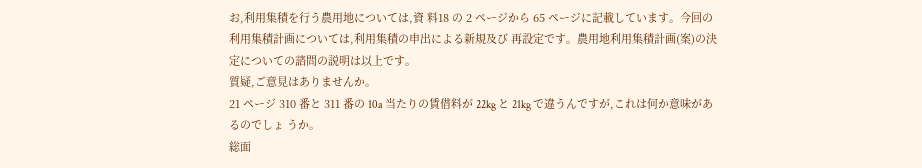お,利用集積を行う農用地については,資 料18 の 2 ページから 65 ページに記載しています。今回の利用集積計画については,利用集積の申出による新規及び 再設定です。農用地利用集積計画(案)の決定についての諮問の説明は以上です。
質疑,ご意見はありませんか。
21 ページ 310 番と 311 番の 10a 当たりの賃借料が 22kg と 21kg で違うんですが,これは何か意味があるのでしょ うか。
総面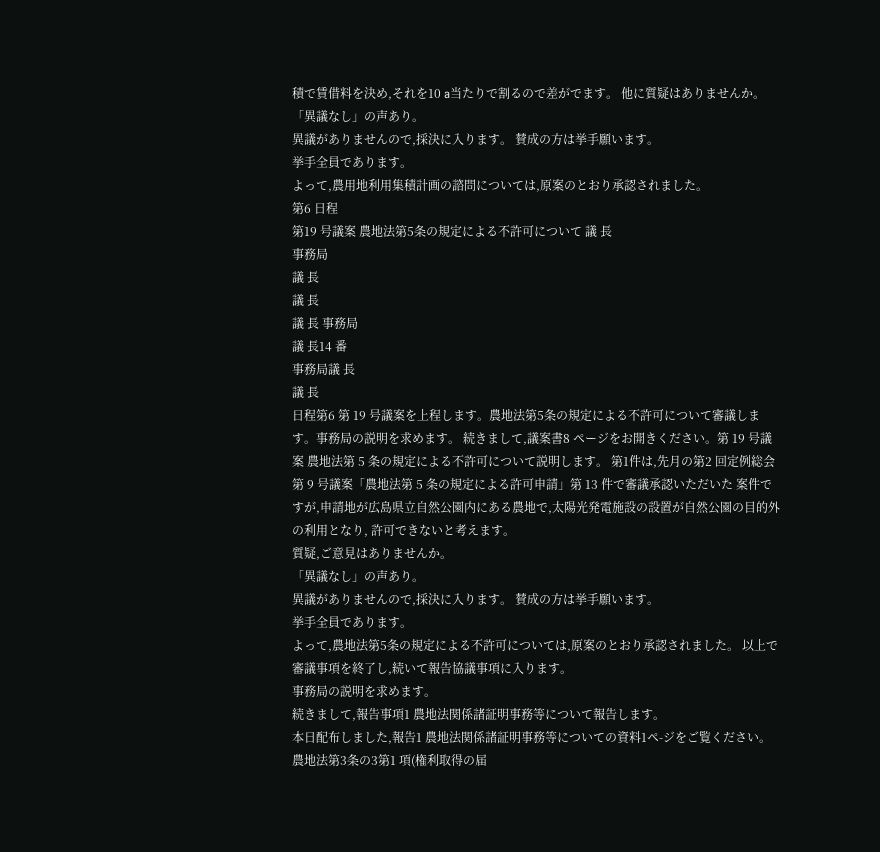積で賃借料を決め,それを10 a当たりで割るので差がでます。 他に質疑はありませんか。
「異議なし」の声あり。
異議がありませんので,採決に入ります。 賛成の方は挙手願います。
挙手全員であります。
よって,農用地利用集積計画の諮問については,原案のとおり承認されました。
第6 日程
第19 号議案 農地法第5条の規定による不許可について 議 長
事務局
議 長
議 長
議 長 事務局
議 長14 番
事務局議 長
議 長
日程第6 第 19 号議案を上程します。農地法第5条の規定による不許可について審議します。事務局の説明を求めます。 続きまして,議案書8 ページをお開きください。第 19 号議案 農地法第 5 条の規定による不許可について説明します。 第1件は,先月の第2 回定例総会第 9 号議案「農地法第 5 条の規定による許可申請」第 13 件で審議承認いただいた 案件ですが,申請地が広島県立自然公園内にある農地で,太陽光発電施設の設置が自然公園の目的外の利用となり, 許可できないと考えます。
質疑,ご意見はありませんか。
「異議なし」の声あり。
異議がありませんので,採決に入ります。 賛成の方は挙手願います。
挙手全員であります。
よって,農地法第5条の規定による不許可については,原案のとおり承認されました。 以上で審議事項を終了し,続いて報告協議事項に入ります。
事務局の説明を求めます。
続きまして,報告事項1 農地法関係諸証明事務等について報告します。
本日配布しました,報告1 農地法関係諸証明事務等についての資料1ペ-ジをご覧ください。 農地法第3条の3第1 項(権利取得の届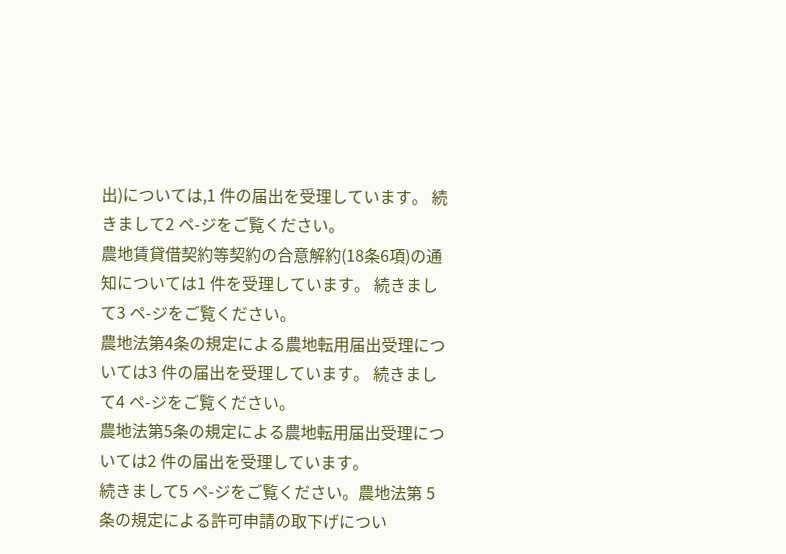出)については,1 件の届出を受理しています。 続きまして2 ペ-ジをご覧ください。
農地賃貸借契約等契約の合意解約(18条6項)の通知については1 件を受理しています。 続きまして3 ペ-ジをご覧ください。
農地法第4条の規定による農地転用届出受理については3 件の届出を受理しています。 続きまして4 ペ-ジをご覧ください。
農地法第5条の規定による農地転用届出受理については2 件の届出を受理しています。
続きまして5 ペ-ジをご覧ください。農地法第 5 条の規定による許可申請の取下げについ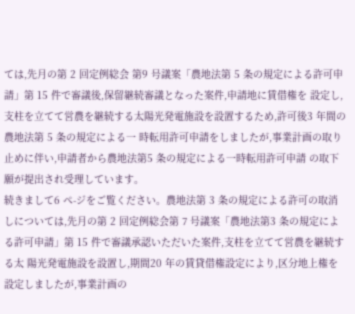ては,先月の第 2 回定例総会 第9 号議案「農地法第 5 条の規定による許可申請」第 15 件で審議後,保留継続審議となった案件,申請地に賃借権を 設定し,支柱を立てて営農を継続する太陽光発電施設を設置するため,許可後3 年間の農地法第 5 条の規定による一 時転用許可申請をしましたが,事業計画の取り止めに伴い,申請者から農地法第5 条の規定による一時転用許可申請 の取下願が提出され受理しています。
続きまして6 ペ-ジをご覧ください。農地法第 3 条の規定による許可の取消しについては,先月の第 2 回定例総会第 7 号議案「農地法第3 条の規定による許可申請」第 15 件で審議承認いただいた案件,支柱を立てて営農を継続する太 陽光発電施設を設置し,期間20 年の賃貸借権設定により,区分地上権を設定しましたが,事業計画の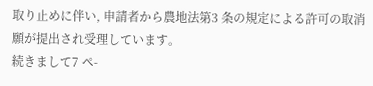取り止めに伴い, 申請者から農地法第3 条の規定による許可の取消願が提出され受理しています。
続きまして7 ペ-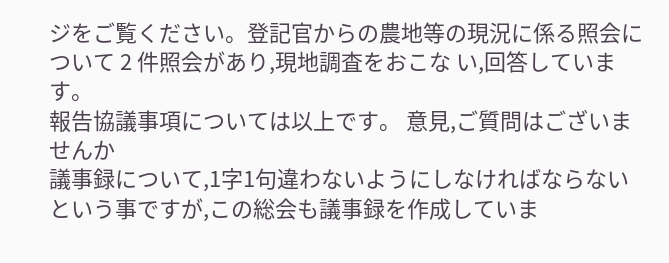ジをご覧ください。登記官からの農地等の現況に係る照会について 2 件照会があり,現地調査をおこな い,回答しています。
報告協議事項については以上です。 意見,ご質問はございませんか
議事録について,1字1句違わないようにしなければならないという事ですが,この総会も議事録を作成していま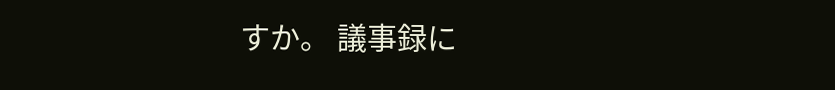すか。 議事録に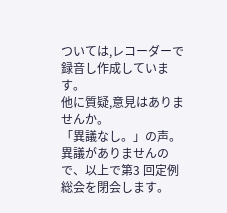ついては,レコーダーで録音し作成しています。
他に質疑,意見はありませんか。
「異議なし。」の声。
異議がありませんので、以上で第3 回定例総会を閉会します。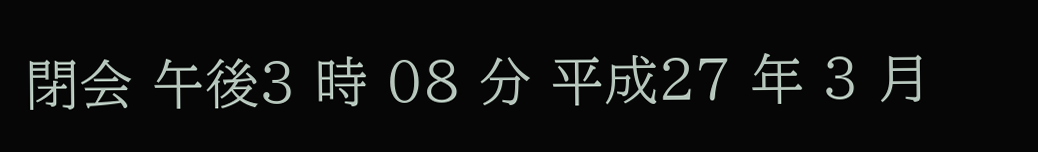閉会 午後3 時 08 分 平成27 年 3 月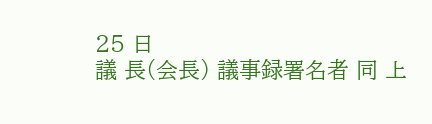25 日
議 長(会長) 議事録署名者 同 上